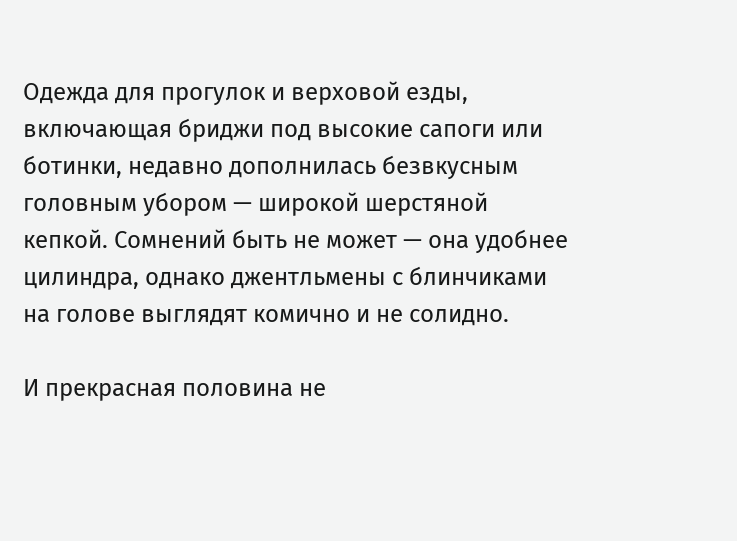Одежда для прогулок и верховой езды, включающая бриджи под высокие сапоги или ботинки, недавно дополнилась безвкусным головным убором — широкой шерстяной кепкой. Сомнений быть не может — она удобнее цилиндра, однако джентльмены с блинчиками на голове выглядят комично и не солидно.

И прекрасная половина не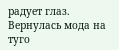радует глаз. Вернулась мода на туго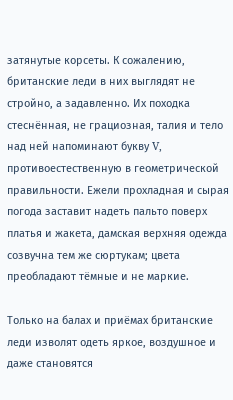затянутые корсеты. К сожалению, британские леди в них выглядят не стройно, а задавленно. Их походка стеснённая, не грациозная, талия и тело над ней напоминают букву V, противоестественную в геометрической правильности. Ежели прохладная и сырая погода заставит надеть пальто поверх платья и жакета, дамская верхняя одежда созвучна тем же сюртукам; цвета преобладают тёмные и не маркие.

Только на балах и приёмах британские леди изволят одеть яркое, воздушное и даже становятся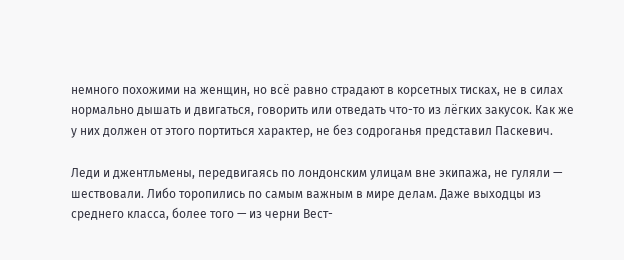немного похожими на женщин, но всё равно страдают в корсетных тисках, не в силах нормально дышать и двигаться, говорить или отведать что-то из лёгких закусок. Как же у них должен от этого портиться характер, не без содроганья представил Паскевич.

Леди и джентльмены, передвигаясь по лондонским улицам вне экипажа, не гуляли — шествовали. Либо торопились по самым важным в мире делам. Даже выходцы из среднего класса, более того — из черни Вест-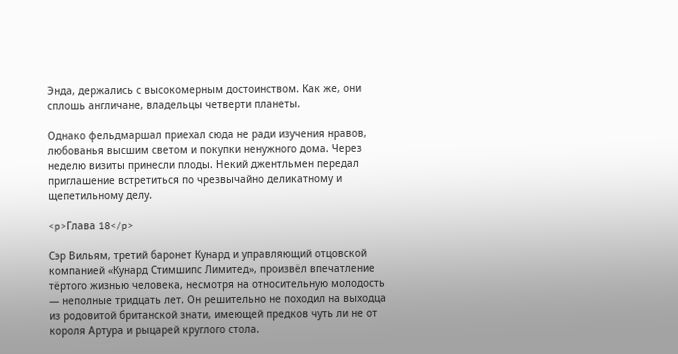Энда, держались с высокомерным достоинством. Как же, они сплошь англичане, владельцы четверти планеты.

Однако фельдмаршал приехал сюда не ради изучения нравов, любованья высшим светом и покупки ненужного дома. Через неделю визиты принесли плоды. Некий джентльмен передал приглашение встретиться по чрезвычайно деликатному и щепетильному делу.

<p>Глава 18</p>

Сэр Вильям, третий баронет Кунард и управляющий отцовской компанией «Кунард Стимшипс Лимитед», произвёл впечатление тёртого жизнью человека, несмотря на относительную молодость — неполные тридцать лет. Он решительно не походил на выходца из родовитой британской знати, имеющей предков чуть ли не от короля Артура и рыцарей круглого стола.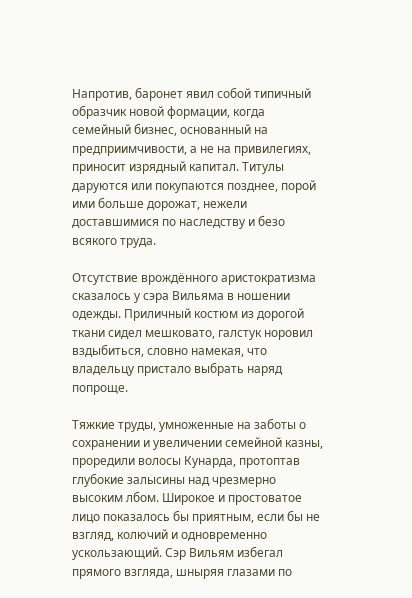Напротив, баронет явил собой типичный образчик новой формации, когда семейный бизнес, основанный на предприимчивости, а не на привилегиях, приносит изрядный капитал. Титулы даруются или покупаются позднее, порой ими больше дорожат, нежели доставшимися по наследству и безо всякого труда.

Отсутствие врождённого аристократизма сказалось у сэра Вильяма в ношении одежды. Приличный костюм из дорогой ткани сидел мешковато, галстук норовил вздыбиться, словно намекая, что владельцу пристало выбрать наряд попроще.

Тяжкие труды, умноженные на заботы о сохранении и увеличении семейной казны, проредили волосы Кунарда, протоптав глубокие залысины над чрезмерно высоким лбом. Широкое и простоватое лицо показалось бы приятным, если бы не взгляд, колючий и одновременно ускользающий. Сэр Вильям избегал прямого взгляда, шныряя глазами по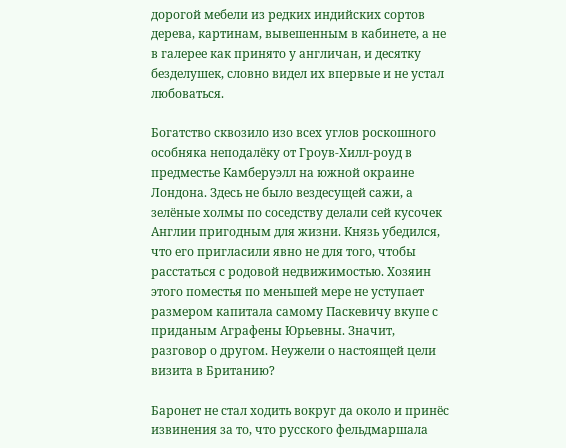дорогой мебели из редких индийских сортов дерева, картинам, вывешенным в кабинете, а не в галерее как принято у англичан, и десятку безделушек, словно видел их впервые и не устал любоваться.

Богатство сквозило изо всех углов роскошного особняка неподалёку от Гроув-Хилл-роуд в предместье Камберуэлл на южной окраине Лондона. Здесь не было вездесущей сажи, а зелёные холмы по соседству делали сей кусочек Англии пригодным для жизни. Князь убедился, что его пригласили явно не для того, чтобы расстаться с родовой недвижимостью. Хозяин этого поместья по меньшей мере не уступает размером капитала самому Паскевичу вкупе с приданым Аграфены Юрьевны. Значит, разговор о другом. Неужели о настоящей цели визита в Британию?

Баронет не стал ходить вокруг да около и принёс извинения за то, что русского фельдмаршала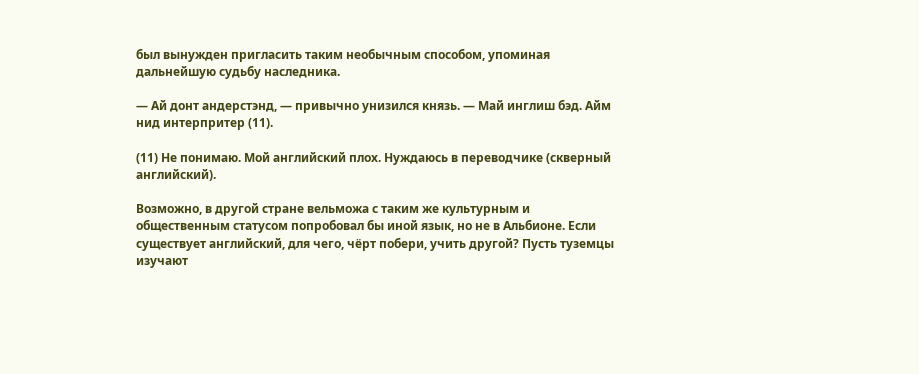был вынужден пригласить таким необычным способом, упоминая дальнейшую судьбу наследника.

— Ай донт андерстэнд, — привычно унизился князь. — Май инглиш бэд. Айм нид интерпритер (11).

(11) Не понимаю. Мой английский плох. Нуждаюсь в переводчике (скверный английский).

Возможно, в другой стране вельможа с таким же культурным и общественным статусом попробовал бы иной язык, но не в Альбионе. Если существует английский, для чего, чёрт побери, учить другой? Пусть туземцы изучают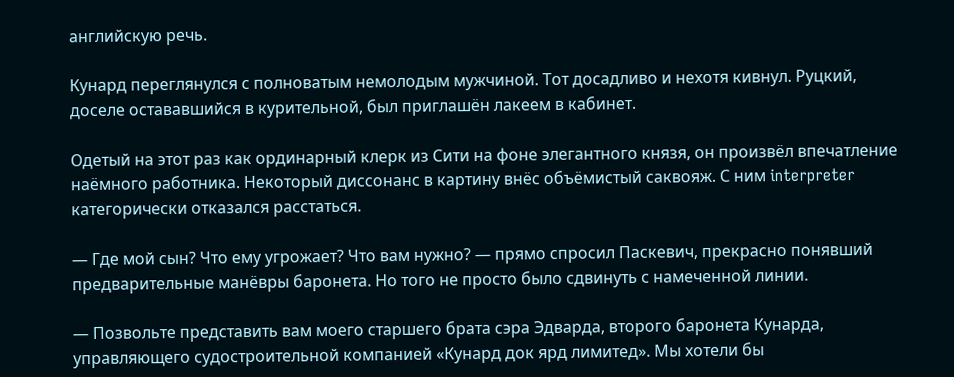английскую речь.

Кунард переглянулся с полноватым немолодым мужчиной. Тот досадливо и нехотя кивнул. Руцкий, доселе остававшийся в курительной, был приглашён лакеем в кабинет.

Одетый на этот раз как ординарный клерк из Сити на фоне элегантного князя, он произвёл впечатление наёмного работника. Некоторый диссонанс в картину внёс объёмистый саквояж. С ним interpreter категорически отказался расстаться.

— Где мой сын? Что ему угрожает? Что вам нужно? — прямо спросил Паскевич, прекрасно понявший предварительные манёвры баронета. Но того не просто было сдвинуть с намеченной линии.

— Позвольте представить вам моего старшего брата сэра Эдварда, второго баронета Кунарда, управляющего судостроительной компанией «Кунард док ярд лимитед». Мы хотели бы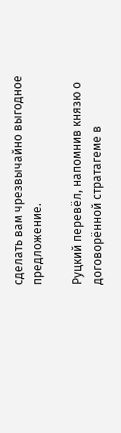сделать вам чрезвычайно выгодное предложение.

Руцкий перевёл, напомнив князю о договорённой стратагеме в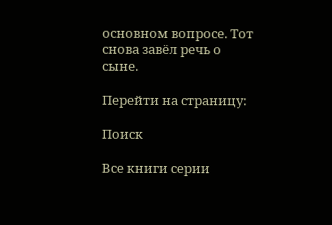основном вопросе. Тот снова завёл речь о сыне.

Перейти на страницу:

Поиск

Все книги серии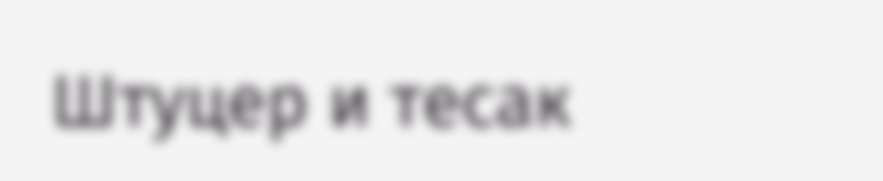Штуцер и тесак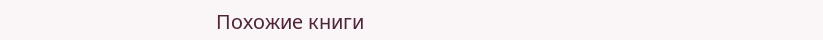Похожие книги